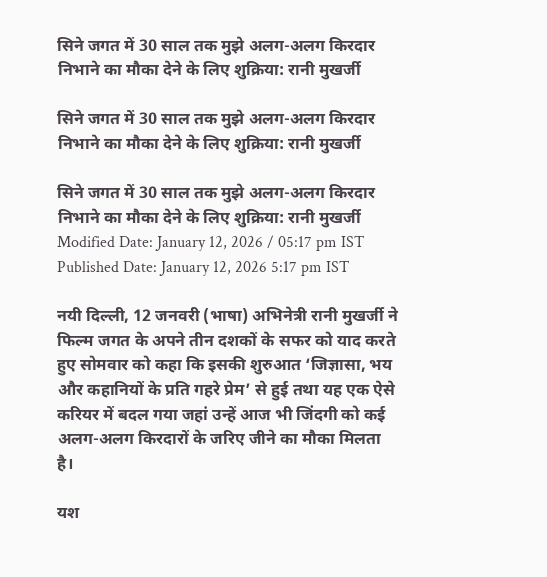सिने जगत में 30 साल तक मुझे अलग-अलग किरदार निभाने का मौका देने के लिए शुक्रिया: रानी मुखर्जी

सिने जगत में 30 साल तक मुझे अलग-अलग किरदार निभाने का मौका देने के लिए शुक्रिया: रानी मुखर्जी

सिने जगत में 30 साल तक मुझे अलग-अलग किरदार निभाने का मौका देने के लिए शुक्रिया: रानी मुखर्जी
Modified Date: January 12, 2026 / 05:17 pm IST
Published Date: January 12, 2026 5:17 pm IST

नयी दिल्ली, 12 जनवरी (भाषा) अभिनेत्री रानी मुखर्जी ने फिल्म जगत के अपने तीन दशकों के सफर को याद करते हुए सोमवार को कहा कि इसकी शुरुआत ‘जिज्ञासा, भय और कहानियों के प्रति गहरे प्रेम’ से हुई तथा यह एक ऐसे करियर में बदल गया जहां उन्हें आज भी जिंदगी को कई अलग-अलग किरदारों के जरिए जीने का मौका मिलता है।

यश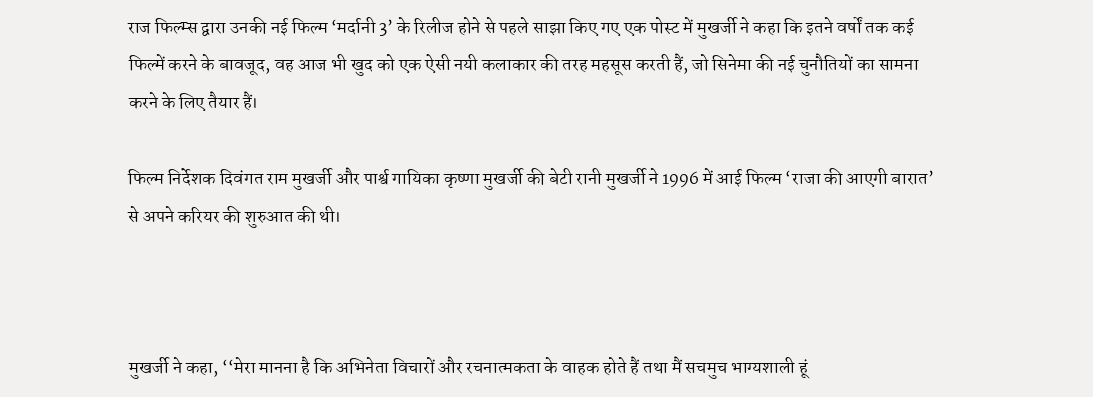राज फिल्म्स द्वारा उनकी नई फिल्म ‘मर्दानी 3’ के रिलीज होने से पहले साझा किए गए एक पोस्ट में मुखर्जी ने कहा कि इतने वर्षों तक कई फिल्में करने के बावजूद, वह आज भी खुद को एक ऐसी नयी कलाकार की तरह महसूस करती हैं, जो सिनेमा की नई चुनौतियों का सामना करने के लिए तैयार हैं।

फिल्म निर्देशक दिवंगत राम मुखर्जी और पार्श्व गायिका कृष्णा मुखर्जी की बेटी रानी मुखर्जी ने 1996 में आई फिल्म ‘राजा की आएगी बारात’ से अपने करियर की शुरुआत की थी।



मुखर्जी ने कहा, ‘‘मेरा मानना है कि अभिनेता विचारों और रचनात्मकता के वाहक होते हैं तथा मैं सचमुच भाग्यशाली हूं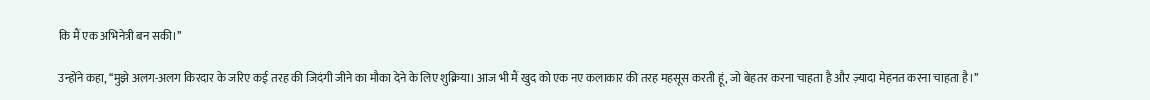कि मैं एक अभिनेत्री बन सकी।’’

उन्होंने कहा, ‘‘मुझे अलग-अलग किरदार के जरिए कई तरह की जिदंगी जीने का मौका देने के लिए शुक्रिया। आज भी मैं खुद को एक नए कलाकार की तरह महसूस करती हूं, जो बेहतर करना चाहता है और ज़्यादा मेहनत करना चाहता है।’’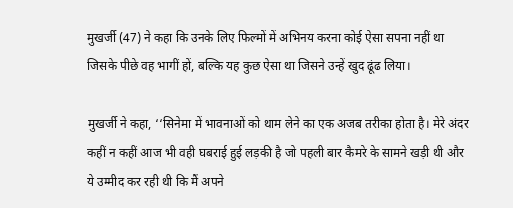मुखर्जी (47) ने कहा कि उनके लिए फिल्मों में अभिनय करना कोई ऐसा सपना नहीं था जिसके पीछे वह भागीं हों, बल्कि यह कुछ ऐसा था जिसने उन्हें खुद ढूंढ लिया।

मुखर्जी ने कहा, ‘‘सिनेमा में भावनाओं को थाम लेने का एक अजब तरीका होता है। मेरे अंदर कहीं न कहीं आज भी वही घबराई हुई लड़की है जो पहली बार कैमरे के सामने खड़ी थी और ये उम्मीद कर रही थी कि मैं अपने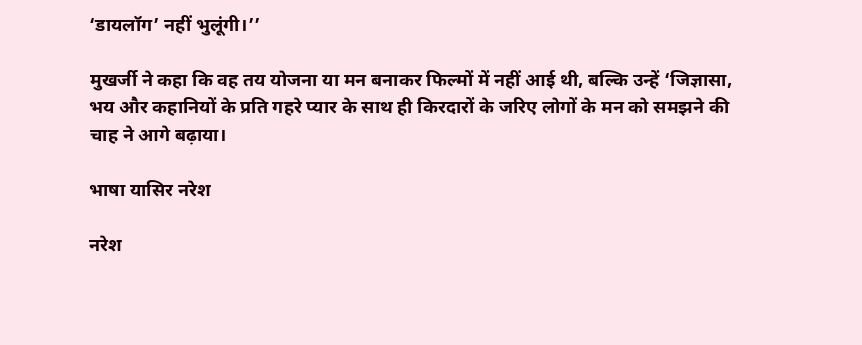‘डायलॉग’ नहीं भुलूंगी।’’

मुखर्जी ने कहा कि वह तय योजना या मन बनाकर फिल्मों में नहीं आई थी, बल्कि उन्हें ‘जिज्ञासा, भय और कहानियों के प्रति गहरे प्यार के साथ ही किरदारों के जरिए लोगों के मन को समझने की चाह ने आगे बढ़ाया।

भाषा यासिर नरेश

नरेश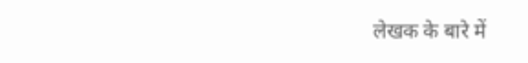लेखक के बारे में